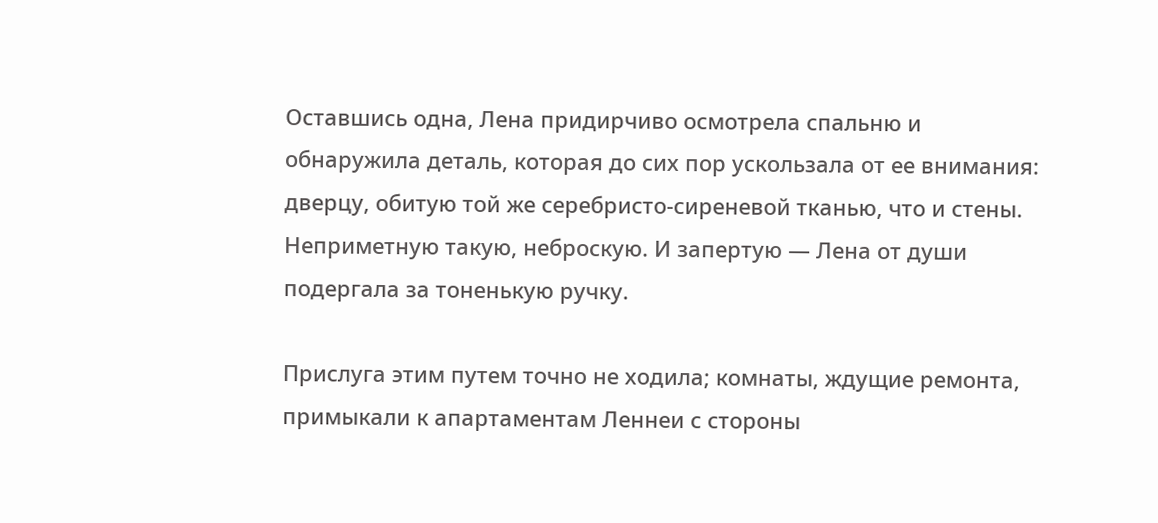Оставшись одна, Лена придирчиво осмотрела спальню и обнаружила деталь, которая до сих пор ускользала от ее внимания: дверцу, обитую той же серебристо-сиреневой тканью, что и стены. Неприметную такую, неброскую. И запертую — Лена от души подергала за тоненькую ручку.

Прислуга этим путем точно не ходила; комнаты, ждущие ремонта, примыкали к апартаментам Леннеи с стороны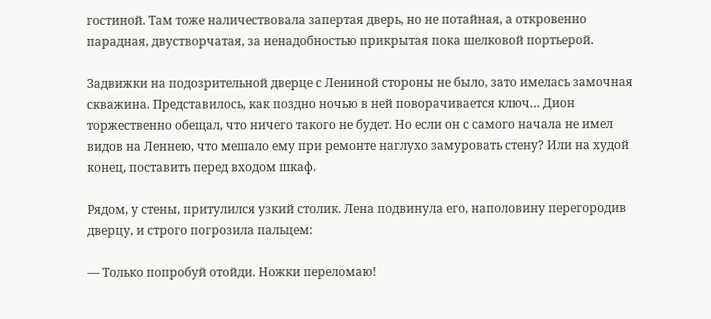гостиной. Там тоже наличествовала запертая дверь, но не потайная, а откровенно парадная, двустворчатая, за ненадобностью прикрытая пока шелковой портьерой.

Задвижки на подозрительной дверце с Лениной стороны не было, зато имелась замочная скважина. Представилось, как поздно ночью в ней поворачивается ключ… Дион торжественно обещал, что ничего такого не будет. Но если он с самого начала не имел видов на Леннею, что мешало ему при ремонте наглухо замуровать стену? Или на худой конец, поставить перед входом шкаф.

Рядом, у стены, притулился узкий столик. Лена подвинула его, наполовину перегородив дверцу, и строго погрозила пальцем:

— Только попробуй отойди. Ножки переломаю!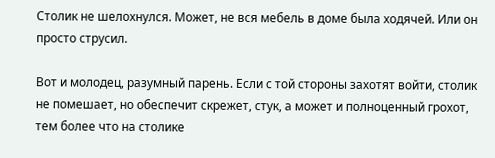Столик не шелохнулся. Может, не вся мебель в доме была ходячей. Или он просто струсил.

Вот и молодец, разумный парень. Если с той стороны захотят войти, столик не помешает, но обеспечит скрежет, стук, а может и полноценный грохот, тем более что на столике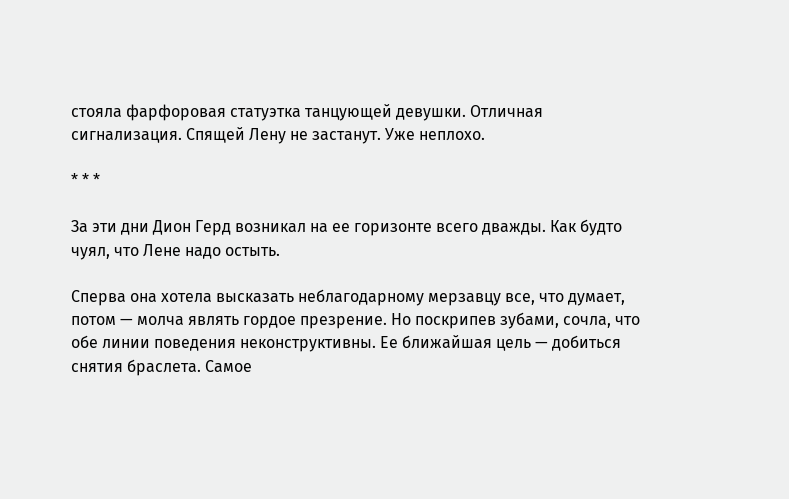стояла фарфоровая статуэтка танцующей девушки. Отличная сигнализация. Спящей Лену не застанут. Уже неплохо.

* * *

За эти дни Дион Герд возникал на ее горизонте всего дважды. Как будто чуял, что Лене надо остыть.

Сперва она хотела высказать неблагодарному мерзавцу все, что думает, потом — молча являть гордое презрение. Но поскрипев зубами, сочла, что обе линии поведения неконструктивны. Ее ближайшая цель — добиться снятия браслета. Самое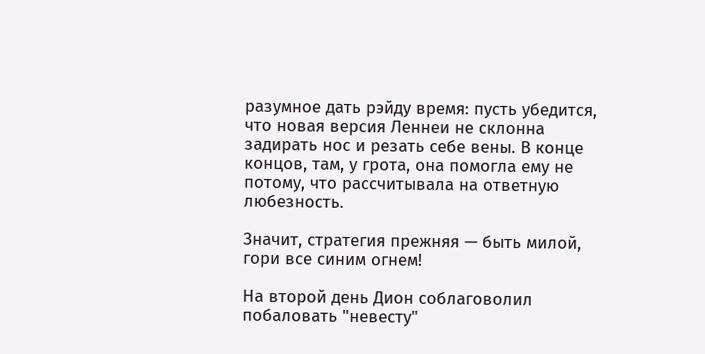разумное дать рэйду время: пусть убедится, что новая версия Леннеи не склонна задирать нос и резать себе вены. В конце концов, там, у грота, она помогла ему не потому, что рассчитывала на ответную любезность.

Значит, стратегия прежняя — быть милой, гори все синим огнем!

На второй день Дион соблаговолил побаловать "невесту"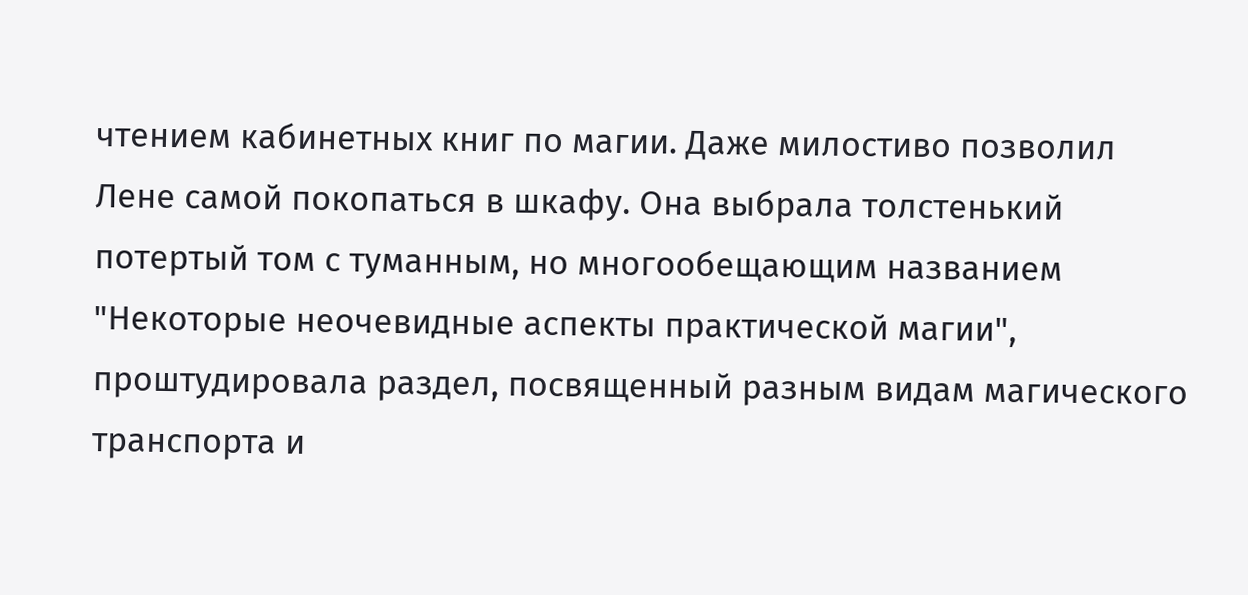чтением кабинетных книг по магии. Даже милостиво позволил Лене самой покопаться в шкафу. Она выбрала толстенький потертый том с туманным, но многообещающим названием "Некоторые неочевидные аспекты практической магии", проштудировала раздел, посвященный разным видам магического транспорта и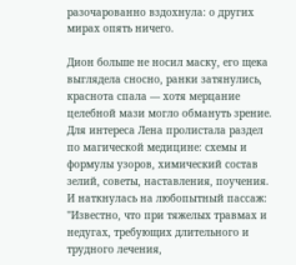разочарованно вздохнула: о других мирах опять ничего.

Дион больше не носил маску, его щека выглядела сносно, ранки затянулись, краснота спала — хотя мерцание целебной мази могло обмануть зрение. Для интереса Лена пролистала раздел по магической медицине: схемы и формулы узоров, химический состав зелий, советы, наставления, поучения. И наткнулась на любопытный пассаж: "Известно, что при тяжелых травмах и недугах, требующих длительного и трудного лечения,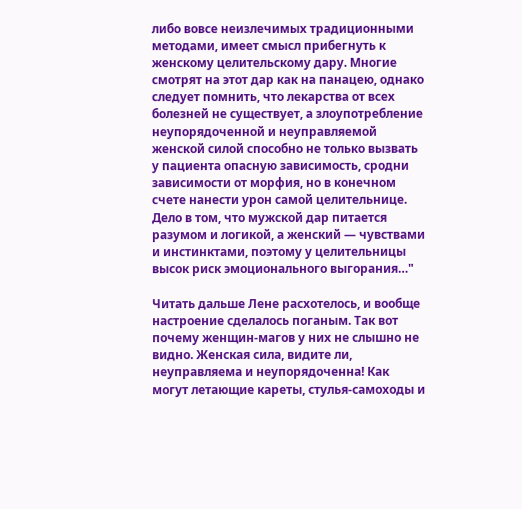либо вовсе неизлечимых традиционными методами, имеет смысл прибегнуть к женскому целительскому дару. Многие смотрят на этот дар как на панацею, однако следует помнить, что лекарства от всех болезней не существует, а злоупотребление неупорядоченной и неуправляемой женской силой способно не только вызвать у пациента опасную зависимость, сродни зависимости от морфия, но в конечном счете нанести урон самой целительнице. Дело в том, что мужской дар питается разумом и логикой, а женский — чувствами и инстинктами, поэтому у целительницы высок риск эмоционального выгорания…"

Читать дальше Лене расхотелось, и вообще настроение сделалось поганым. Так вот почему женщин-магов у них не слышно не видно. Женская сила, видите ли, неуправляема и неупорядоченна! Как могут летающие кареты, стулья-самоходы и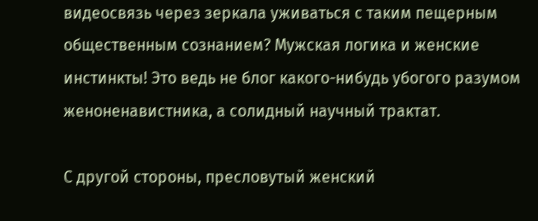видеосвязь через зеркала уживаться с таким пещерным общественным сознанием? Мужская логика и женские инстинкты! Это ведь не блог какого-нибудь убогого разумом женоненавистника, а солидный научный трактат.

С другой стороны, пресловутый женский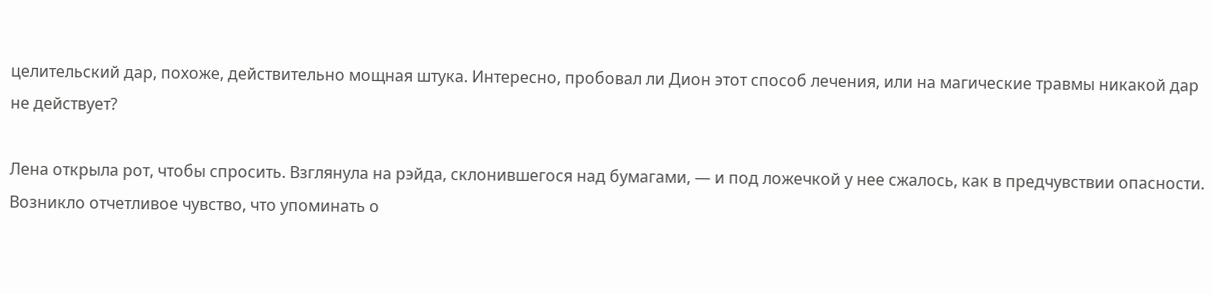целительский дар, похоже, действительно мощная штука. Интересно, пробовал ли Дион этот способ лечения, или на магические травмы никакой дар не действует?

Лена открыла рот, чтобы спросить. Взглянула на рэйда, склонившегося над бумагами, — и под ложечкой у нее сжалось, как в предчувствии опасности. Возникло отчетливое чувство, что упоминать о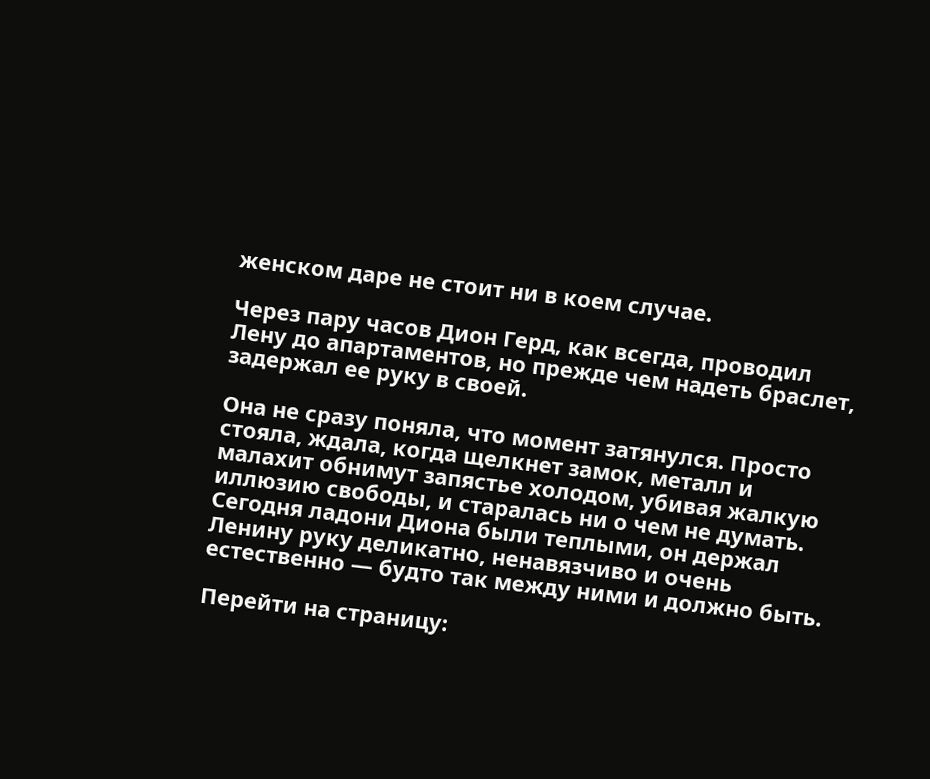женском даре не стоит ни в коем случае.

Через пару часов Дион Герд, как всегда, проводил Лену до апартаментов, но прежде чем надеть браслет, задержал ее руку в своей.

Она не сразу поняла, что момент затянулся. Просто стояла, ждала, когда щелкнет замок, металл и малахит обнимут запястье холодом, убивая жалкую иллюзию свободы, и старалась ни о чем не думать. Сегодня ладони Диона были теплыми, он держал Ленину руку деликатно, ненавязчиво и очень естественно — будто так между ними и должно быть.

Перейти на страницу: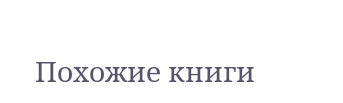Похожие книги